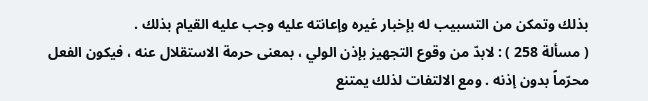بذلك وتمكن من التسبيب له بإخبار غيره وإعانته عليه وجب عليه القيام بذلك .
( مسألة 258 ) : لابدّ من وقوع التجهيز بإذن الولي ، بمعنى حرمة الاستقلال عنه ، فيكون الفعل محرّماً بدون إذنه . ومع الالتفات لذلك يمتنع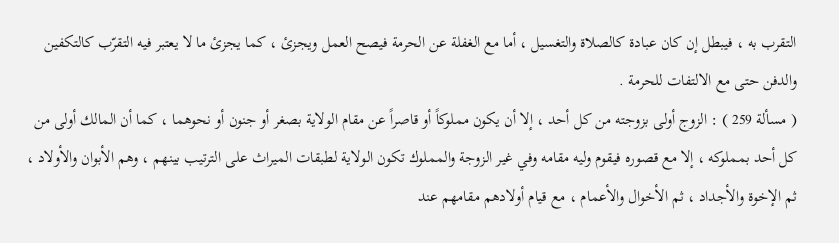التقرب به ، فيبطل إن كان عبادة كالصلاة والتغسيل ، أما مع الغفلة عن الحرمة فيصح العمل ويجزئ ، كما يجزئ ما لا يعتبر فيه التقرّب كالتكفين والدفن حتى مع الالتفات للحرمة .
( مسألة 259 ) : الزوج أولى بزوجته من كل أحد ، إلا أن يكون مملوكاً أو قاصراً عن مقام الولاية بصغر أو جنون أو نحوهما ، كما أن المالك أولى من كل أحد بمملوكه ، إلا مع قصوره فيقوم وليه مقامه وفي غير الزوجة والمملوك تكون الولاية لطبقات الميراث على الترتيب بينهم ، وهم الأبوان والأولاد ، ثم الإخوة والأجداد ، ثم الأخوال والأعمام ، مع قيام أولادهم مقامهم عند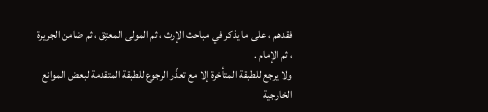فقدهم ، على ما يذكر في مباحث الإرث ، ثم المولى المعتِق ، ثم ضامن الجريرة ، ثم الإمام .
ولا يرجع للطبقة المتأخرة إلا مع تعذّر الرجوع للطبقة المتقدمة لبعض الموانع الخارجية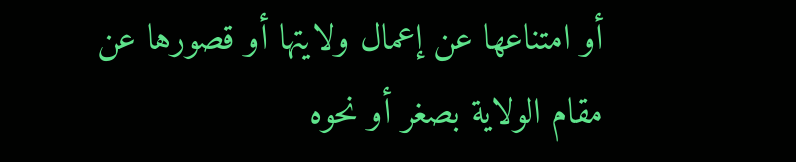أو امتناعها عن إعمال ولايتها أو قصورها عن مقام الولاية بصغر أو نحوه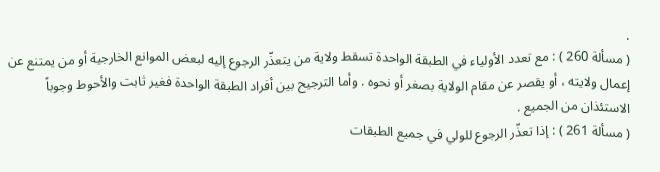.
( مسألة 260 ) : مع تعدد الأولياء في الطبقة الواحدة تسقط ولاية من يتعذّر الرجوع إليه لبعض الموانع الخارجية أو من يمتنع عن إعمال ولايته ، أو يقصر عن مقام الولاية بصغر أو نحوه . وأما الترجيح بين أفراد الطبقة الواحدة فغير ثابت والأحوط وجوباً الاستئذان من الجميع .
( مسألة 261 ) : إذا تعذّر الرجوع للولي في جميع الطبقات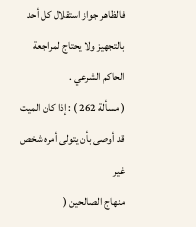فالظاهر جواز استقلال كل أحد بالتجهيز ولا يحتاج لمراجعة الحاكم الشرعي .
( مسألة 262 ) : إذا كان الميت قد أوصى بأن يتولى أمره شخص غير
منهاج الصالحين (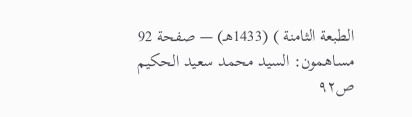الطبعة الثامنة ) (1433هـ) — صفحة 92
مساهمون: السيد محمد سعيد الحكيم
ص٩٢